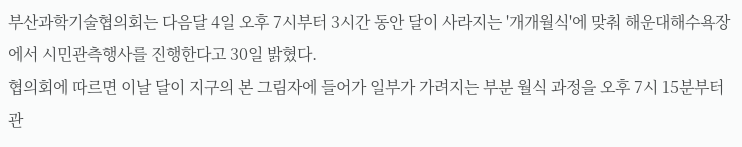부산과학기술협의회는 다음달 4일 오후 7시부터 3시간 동안 달이 사라지는 '개개월식'에 맞춰 해운대해수욕장에서 시민관측행사를 진행한다고 30일 밝혔다.
협의회에 따르면 이날 달이 지구의 본 그림자에 들어가 일부가 가려지는 부분 월식 과정을 오후 7시 15분부터 관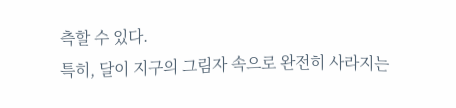측할 수 있다.
특히, 달이 지구의 그림자 속으로 완전히 사라지는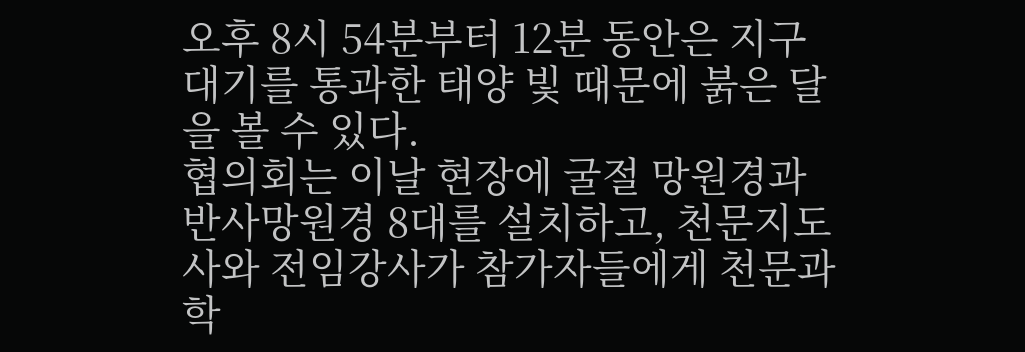오후 8시 54분부터 12분 동안은 지구 대기를 통과한 태양 빛 때문에 붉은 달을 볼 수 있다.
협의회는 이날 현장에 굴절 망원경과 반사망원경 8대를 설치하고, 천문지도사와 전임강사가 참가자들에게 천문과학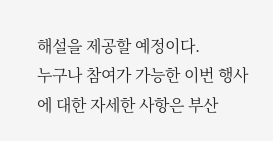해설을 제공할 예정이다.
누구나 참여가 가능한 이번 행사에 대한 자세한 사항은 부산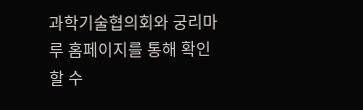과학기술협의회와 궁리마루 홈페이지를 통해 확인할 수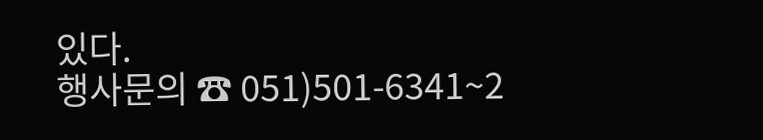있다.
행사문의 ☎ 051)501-6341~2